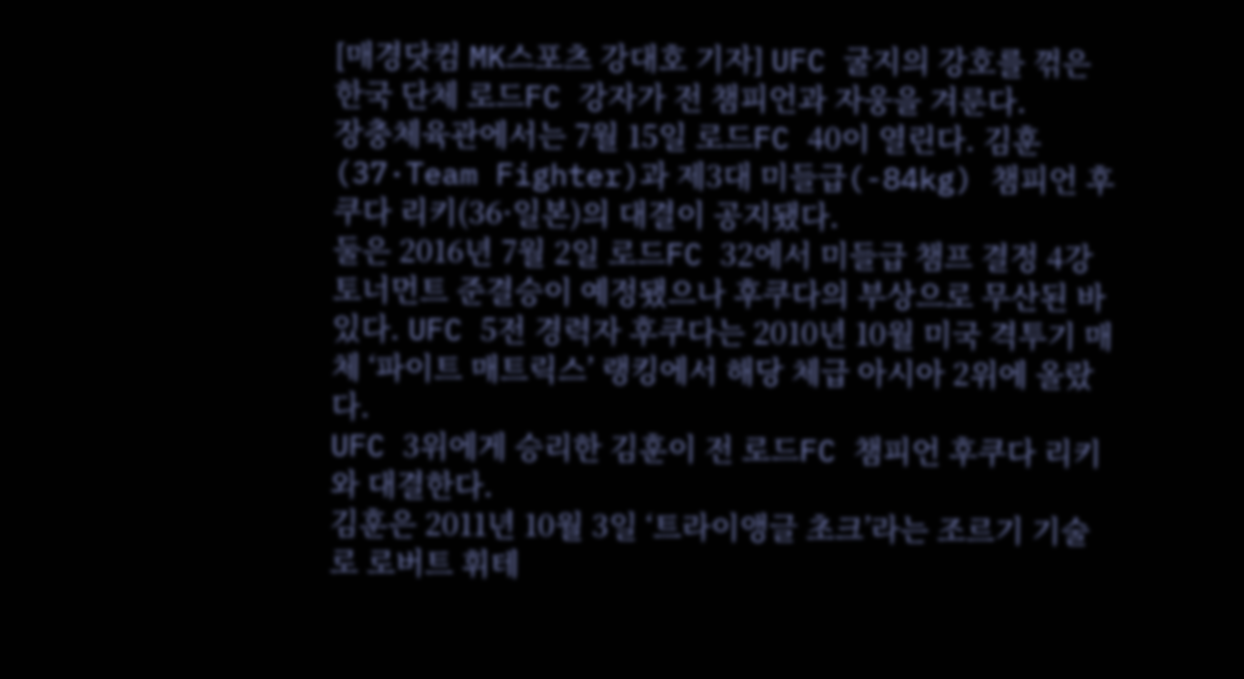[매경닷컴 MK스포츠 강대호 기자] UFC 굴지의 강호를 꺾은 한국 단체 로드FC 강자가 전 챔피언과 자웅을 겨룬다.
장충체육관에서는 7월 15일 로드FC 40이 열린다. 김훈(37·Team Fighter)과 제3대 미들급(-84kg) 챔피언 후쿠다 리키(36·일본)의 대결이 공지됐다.
둘은 2016년 7월 2일 로드FC 32에서 미들급 챔프 결정 4강 토너먼트 준결승이 예정됐으나 후쿠다의 부상으로 무산된 바 있다. UFC 5전 경력자 후쿠다는 2010년 10월 미국 격투기 매체 ‘파이트 매트릭스’ 랭킹에서 해당 체급 아시아 2위에 올랐다.
UFC 3위에게 승리한 김훈이 전 로드FC 챔피언 후쿠다 리키와 대결한다.
김훈은 2011년 10월 3일 ‘트라이앵글 초크’라는 조르기 기술로 로버트 휘테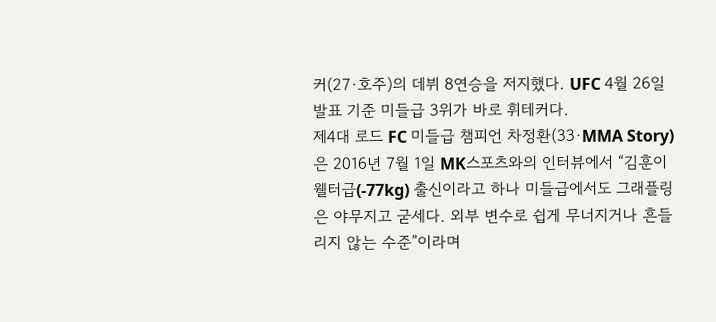커(27·호주)의 데뷔 8연승을 저지했다. UFC 4월 26일 발표 기준 미들급 3위가 바로 휘테커다.
제4대 로드 FC 미들급 챔피언 차정환(33·MMA Story)은 2016년 7월 1일 MK스포츠와의 인터뷰에서 “김훈이 웰터급(-77kg) 출신이라고 하나 미들급에서도 그래플링은 야무지고 굳세다. 외부 변수로 쉽게 무너지거나 흔들리지 않는 수준”이라며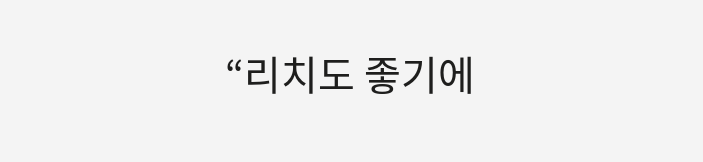“리치도 좋기에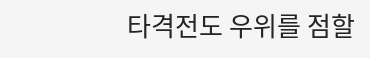타격전도 우위를 점할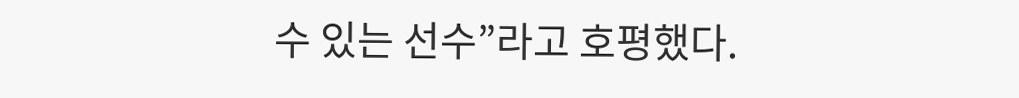수 있는 선수”라고 호평했다.